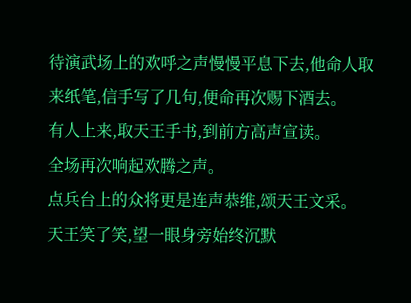待演武场上的欢呼之声慢慢平息下去,他命人取来纸笔,信手写了几句,便命再次赐下酒去。
有人上来,取天王手书,到前方高声宣读。
全场再次响起欢腾之声。
点兵台上的众将更是连声恭维,颂天王文采。
天王笑了笑,望一眼身旁始终沉默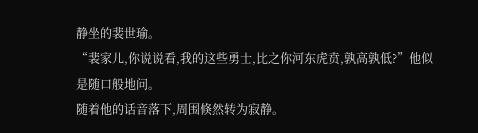静坐的裴世瑜。
“裴家儿,你说说看,我的这些勇士,比之你河东虎贲,孰高孰低?”他似是随口般地问。
随着他的话音落下,周围倏然转为寂静。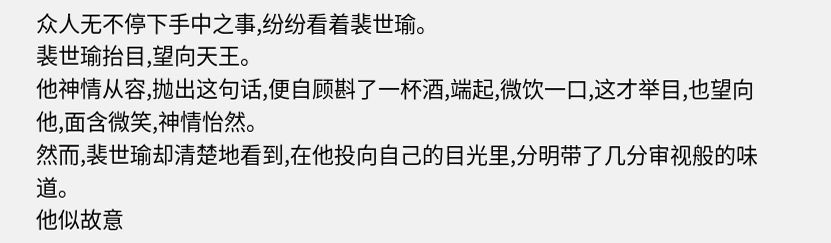众人无不停下手中之事,纷纷看着裴世瑜。
裴世瑜抬目,望向天王。
他神情从容,抛出这句话,便自顾斟了一杯酒,端起,微饮一口,这才举目,也望向他,面含微笑,神情怡然。
然而,裴世瑜却清楚地看到,在他投向自己的目光里,分明带了几分审视般的味道。
他似故意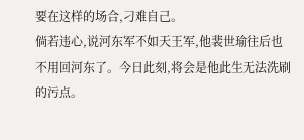要在这样的场合,刁难自己。
倘若违心,说河东军不如天王军,他裴世瑜往后也不用回河东了。今日此刻,将会是他此生无法洗刷的污点。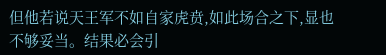但他若说天王军不如自家虎贲,如此场合之下,显也不够妥当。结果必会引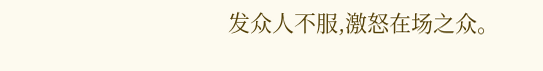发众人不服,激怒在场之众。